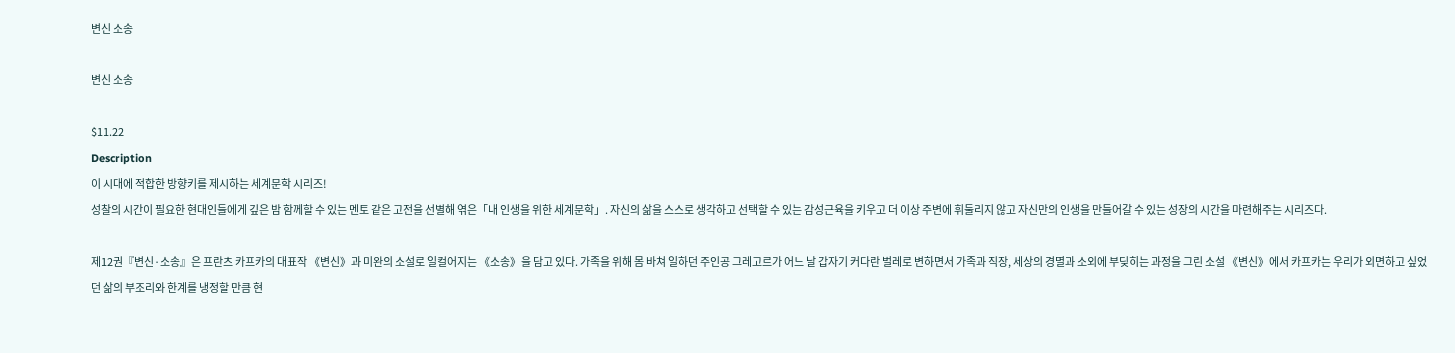변신 소송

변신 소송

$11.22
Description
이 시대에 적합한 방향키를 제시하는 세계문학 시리즈!
성찰의 시간이 필요한 현대인들에게 깊은 밤 함께할 수 있는 멘토 같은 고전을 선별해 엮은「내 인생을 위한 세계문학」. 자신의 삶을 스스로 생각하고 선택할 수 있는 감성근육을 키우고 더 이상 주변에 휘둘리지 않고 자신만의 인생을 만들어갈 수 있는 성장의 시간을 마련해주는 시리즈다.

제12권『변신·소송』은 프란츠 카프카의 대표작 《변신》과 미완의 소설로 일컬어지는 《소송》을 담고 있다. 가족을 위해 몸 바쳐 일하던 주인공 그레고르가 어느 날 갑자기 커다란 벌레로 변하면서 가족과 직장, 세상의 경멸과 소외에 부딪히는 과정을 그린 소설 《변신》에서 카프카는 우리가 외면하고 싶었던 삶의 부조리와 한계를 냉정할 만큼 현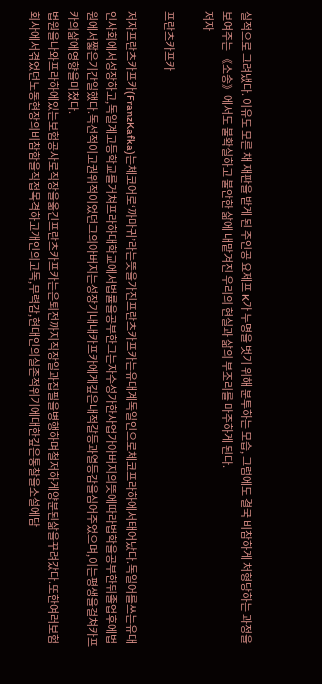실적으로 그려냈다. 이유도 모른 채 재판을 받게 된 주인공 요제프 K가 누명을 벗기 위해 분투하는 모습, 그럼에도 결국 비참하게 처형당하는 과정을 보여주는 《소송》에서도 불확실하고 불안한 삶에 내맡겨진 우리의 현실과 삶의 부조리를 마주하게 된다.
저자

프란츠카프카

저자프란츠카프카(FranzKafka)는체코어로‘까마귀’라는뜻을가진프란츠카프카는유대계독일인으로체코프라하에서태어났다.독일어를쓰는유대인사회에서성장하고,독일계고등학교를거쳐프라하대학교에서법률을공부한그는자수성가한사업가아버지의뜻에따라법학을공부한뒤졸업후에법원에서짧은기간일했다.독선적이고권위적이었던그의아버지는성장기내내카프카에게깊은내적갈등과열등감을심어주었으며,이는평생을걸쳐카프카의삶에영향을미쳤다.
법원을나와프라하에있는보험공사로직장을옮긴프란츠카프카는은퇴전까지직장일과집필을병행하며철저하게양분된삶을꾸려갔다.또한여러보험회사에서겪었던노동현장의비참함을직접목격하고개인의고독,무력감,현대인의실존적위기에대한깊은통찰을소설에담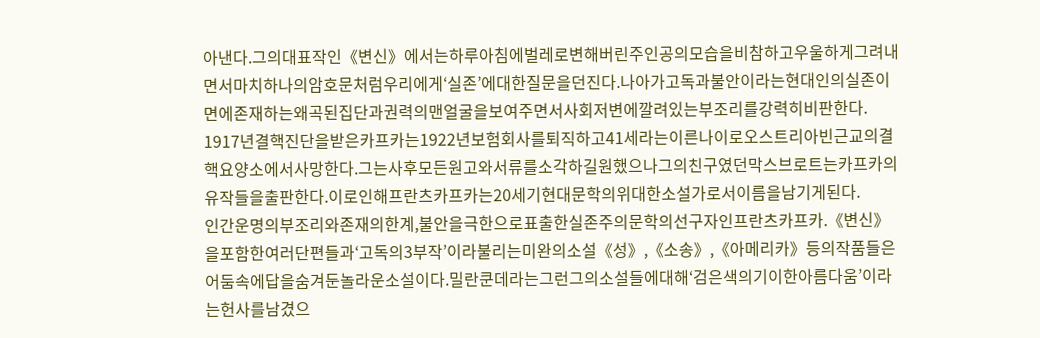아낸다.그의대표작인《변신》에서는하루아침에벌레로변해버린주인공의모습을비참하고우울하게그려내면서마치하나의암호문처럼우리에게‘실존’에대한질문을던진다.나아가고독과불안이라는현대인의실존이면에존재하는왜곡된집단과권력의맨얼굴을보여주면서사회저변에깔려있는부조리를강력히비판한다.
1917년결핵진단을받은카프카는1922년보험회사를퇴직하고41세라는이른나이로오스트리아빈근교의결핵요양소에서사망한다.그는사후모든원고와서류를소각하길원했으나그의친구였던막스브로트는카프카의유작들을출판한다.이로인해프란츠카프카는20세기현대문학의위대한소설가로서이름을남기게된다.
인간운명의부조리와존재의한계,불안을극한으로표출한실존주의문학의선구자인프란츠카프카.《변신》을포함한여러단편들과‘고독의3부작’이라불리는미완의소설《성》,《소송》,《아메리카》등의작품들은어둠속에답을숨겨둔놀라운소설이다.밀란쿤데라는그런그의소설들에대해‘검은색의기이한아름다움’이라는헌사를남겼으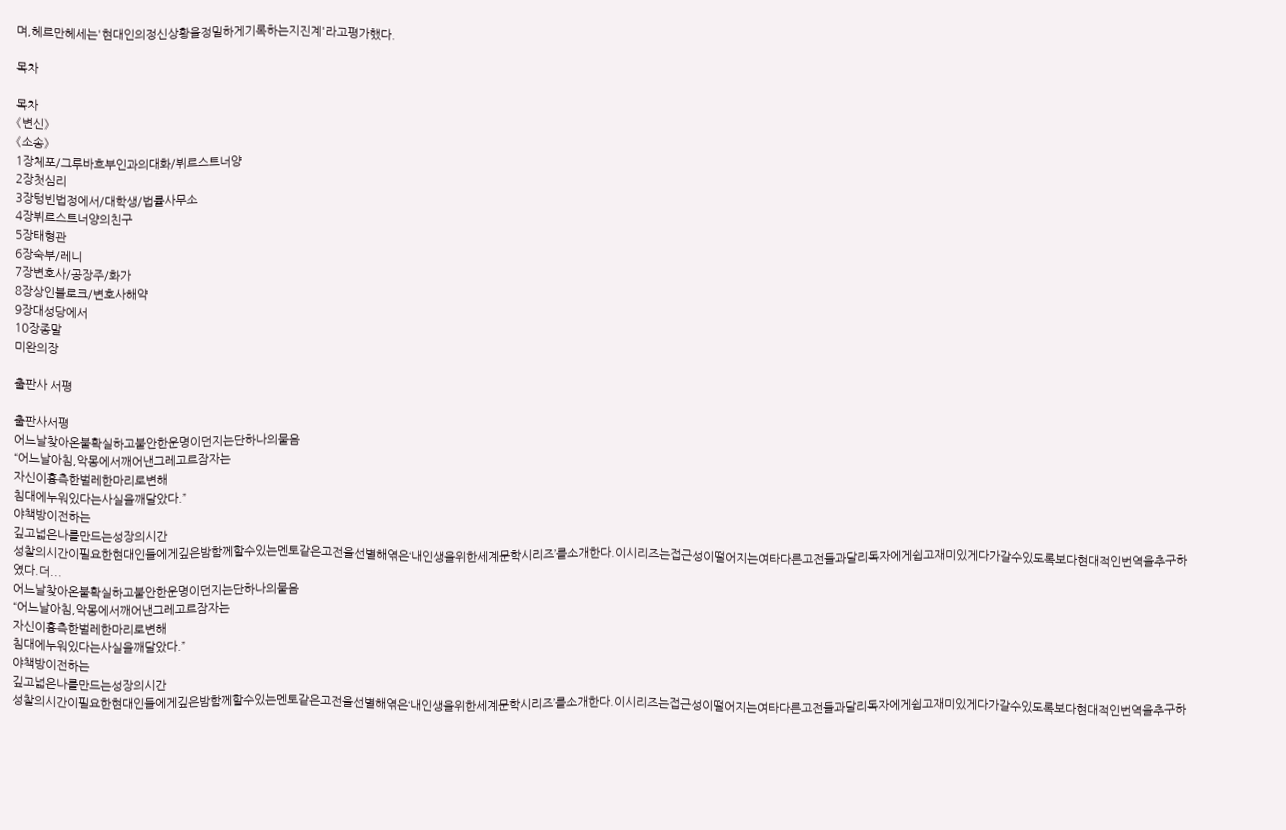며,헤르만헤세는'현대인의정신상황을정밀하게기록하는지진계'라고평가했다.

목차

목차
《변신》
《소송》
1장체포/그루바흐부인과의대화/뷔르스트너양
2장첫심리
3장텅빈법정에서/대학생/법률사무소
4장뷔르스트너양의친구
5장태형관
6장숙부/레니
7장변호사/공장주/화가
8장상인블로크/변호사해약
9장대성당에서
10장종말
미완의장

출판사 서평

출판사서평
어느날찾아온불확실하고불안한운명이던지는단하나의물음
“어느날아침,악몽에서깨어낸그레고르잠자는
자신이흉측한벌레한마리로변해
침대에누워있다는사실을깨달았다.”
야책방이전하는
깊고넓은나를만드는성장의시간
성찰의시간이필요한현대인들에게깊은밤함께할수있는멘토같은고전을선별해엮은‘내인생을위한세계문학시리즈’를소개한다.이시리즈는접근성이떨어지는여타다른고전들과달리독자에게쉽고재미있게다가갈수있도록보다현대적인번역을추구하였다.더...
어느날찾아온불확실하고불안한운명이던지는단하나의물음
“어느날아침,악몽에서깨어낸그레고르잠자는
자신이흉측한벌레한마리로변해
침대에누워있다는사실을깨달았다.”
야책방이전하는
깊고넓은나를만드는성장의시간
성찰의시간이필요한현대인들에게깊은밤함께할수있는멘토같은고전을선별해엮은‘내인생을위한세계문학시리즈’를소개한다.이시리즈는접근성이떨어지는여타다른고전들과달리독자에게쉽고재미있게다가갈수있도록보다현대적인번역을추구하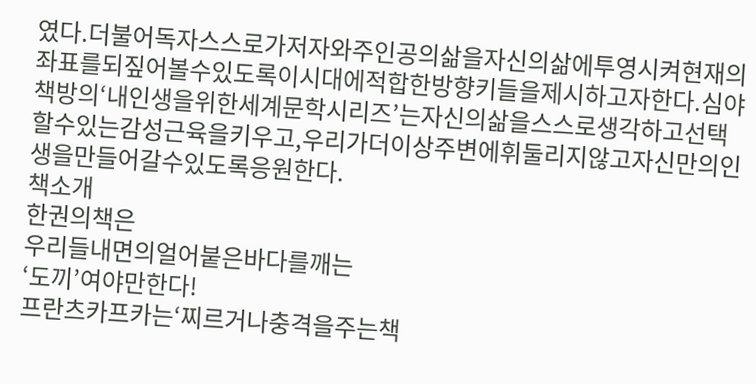였다.더불어독자스스로가저자와주인공의삶을자신의삶에투영시켜현재의좌표를되짚어볼수있도록이시대에적합한방향키들을제시하고자한다.심야책방의‘내인생을위한세계문학시리즈’는자신의삶을스스로생각하고선택할수있는감성근육을키우고,우리가더이상주변에휘둘리지않고자신만의인생을만들어갈수있도록응원한다.
책소개
한권의책은
우리들내면의얼어붙은바다를깨는
‘도끼’여야만한다!
프란츠카프카는‘찌르거나충격을주는책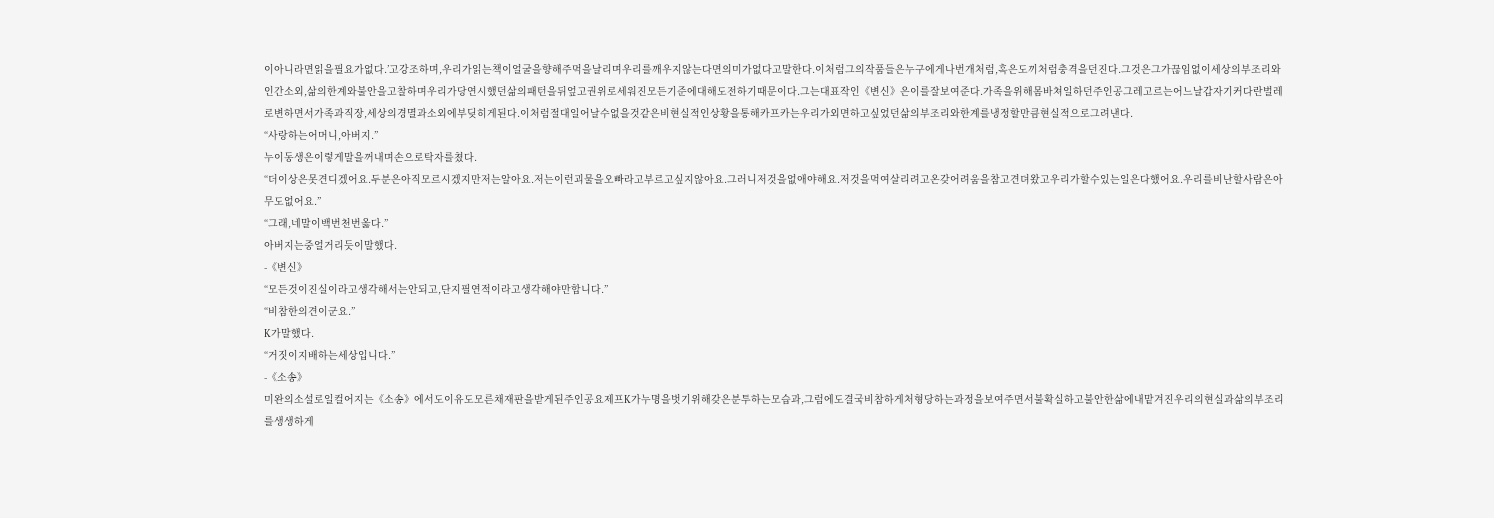이아니라면읽을필요가없다.’고강조하며,우리가읽는책이얼굴을향해주먹을날리며우리를깨우지않는다면의미가없다고말한다.이처럼그의작품들은누구에게나번개처럼,혹은도끼처럼충격을던진다.그것은그가끊임없이세상의부조리와인간소외,삶의한계와불안을고찰하며우리가당연시했던삶의패턴을뒤엎고권위로세워진모든기준에대해도전하기때문이다.그는대표작인《변신》은이를잘보여준다.가족을위해몸바쳐일하던주인공그레고르는어느날갑자기커다란벌레로변하면서가족과직장,세상의경멸과소외에부딪히게된다.이처럼절대일어날수없을것같은비현실적인상황을통해카프카는우리가외면하고싶었던삶의부조리와한계를냉정할만큼현실적으로그려낸다.
“사랑하는어머니,아버지.”
누이동생은이렇게말을꺼내며손으로탁자를쳤다.
“더이상은못견디겠어요.두분은아직모르시겠지만저는알아요.저는이런괴물을오빠라고부르고싶지않아요.그러니저것을없애야해요.저것을먹여살리려고온갖어려움을참고견뎌왔고우리가할수있는일은다했어요.우리를비난할사람은아무도없어요.”
“그래,네말이백번천번옳다.”
아버지는중얼거리듯이말했다.
-《변신》
“모든것이진실이라고생각해서는안되고,단지필연적이라고생각해야만합니다.”
“비참한의견이군요.”
K가말했다.
“거짓이지배하는세상입니다.”
-《소송》
미완의소설로일컬어지는《소송》에서도이유도모른채재판을받게된주인공요제프K가누명을벗기위해갖은분투하는모습과,그럼에도결국비참하게처형당하는과정을보여주면서불확실하고불안한삶에내맡겨진우리의현실과삶의부조리를생생하게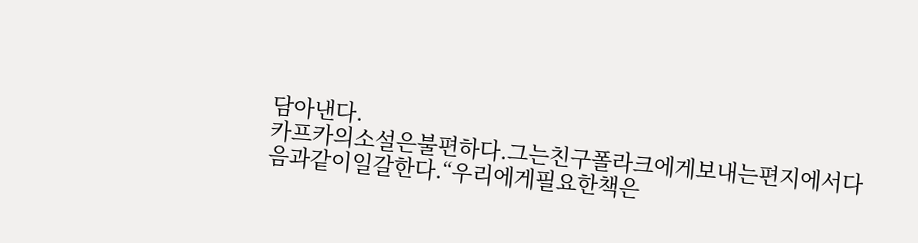담아낸다.
카프카의소설은불편하다.그는친구폴라크에게보내는편지에서다음과같이일갈한다.“우리에게필요한책은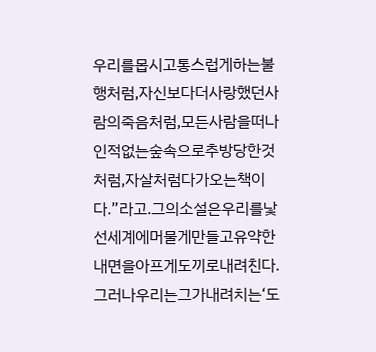우리를몹시고통스럽게하는불행처럼,자신보다더사랑했던사람의죽음처럼,모든사람을떠나인적없는숲속으로추방당한것처럼,자살처럼다가오는책이다.”라고.그의소설은우리를낯선세계에머물게만들고유약한내면을아프게도끼로내려친다.그러나우리는그가내려치는‘도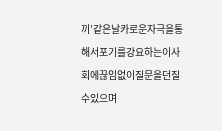끼’같은날카로운자극을통해서포기를강요하는이사회에끊임없이질문을던질수있으며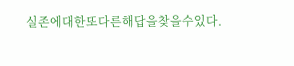실존에대한또다른해답을찾을수있다.